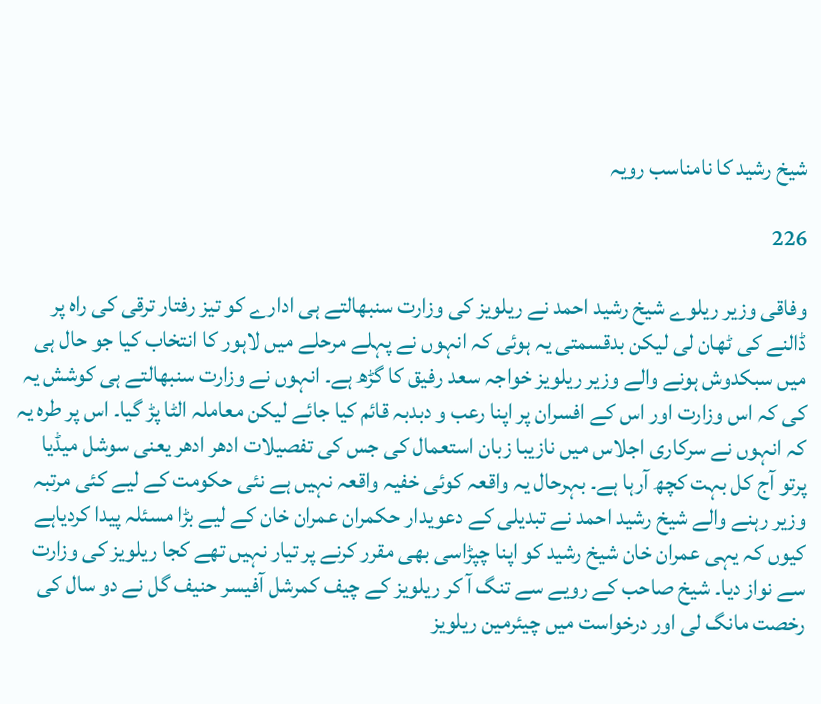شیخ رشید کا نامناسب رویہ

226

وفاقی وزیر ریلوے شیخ رشید احمد نے ریلویز کی وزارت سنبھالتے ہی ادارے کو تیز رفتار ترقی کی راہ پر ڈالنے کی ٹھان لی لیکن بدقسمتی یہ ہوئی کہ انہوں نے پہلے مرحلے میں لاہور کا انتخاب کیا جو حال ہی میں سبکدوش ہونے والے وزیر ریلویز خواجہ سعد رفیق کا گڑھ ہے۔ انہوں نے وزارت سنبھالتے ہی کوشش یہ کی کہ اس وزارت اور اس کے افسران پر اپنا رعب و دبدبہ قائم کیا جائے لیکن معاملہ الٹا پڑ گیا۔ اس پر طرہ یہ کہ انہوں نے سرکاری اجلاس میں نازیبا زبان استعمال کی جس کی تفصیلات ادھر ادھر یعنی سوشل میڈیا پرتو آج کل بہت کچھ آرہا ہے۔ بہرحال یہ واقعہ کوئی خفیہ واقعہ نہیں ہے نئی حکومت کے لیے کئی مرتبہ وزیر رہنے والے شیخ رشید احمد نے تبدیلی کے دعویدار حکمران عمران خان کے لیے بڑا مسئلہ پیدا کردیاہے کیوں کہ یہی عمران خان شیخ رشید کو اپنا چپڑاسی بھی مقرر کرنے پر تیار نہیں تھے کجا ریلویز کی وزارت سے نواز دیا۔ شیخ صاحب کے رویے سے تنگ آ کر ریلویز کے چیف کمرشل آفیسر حنیف گل نے دو سال کی رخصت مانگ لی اور درخواست میں چیئرمین ریلویز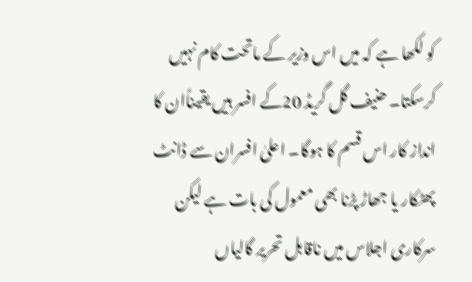کو لکھا ہے کہ میں اس وزیر کے ماتحت کام نہیں کرسکتا۔ حنیف گل گریڈ 20کے افسر ہیں یقیناًان کا انداز کار اس قسم کا ہوگا۔ اعلیٰ افسران سے ڈانٹ پھٹکار یا جھاڑ پڑنا بھی معمول کی بات ہے لیکن سرکاری اجلاس میں ناقابل تحریر گالیاں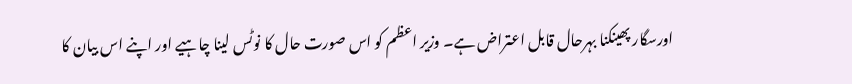اورسگار پھینکنا بہرحال قابل اعتراض ہے۔ وزیر اعظم کو اس صورت حال کا نوٹس لینا چاہیے اور اپنے اس بیان کا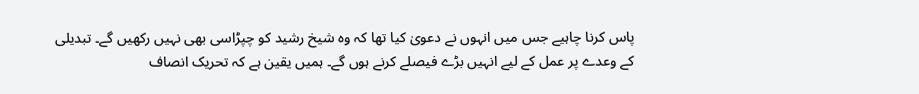پاس کرنا چاہیے جس میں انہوں نے دعویٰ کیا تھا کہ وہ شیخ رشید کو چپڑاسی بھی نہیں رکھیں گے۔ تبدیلی کے وعدے پر عمل کے لیے انہیں بڑے فیصلے کرنے ہوں گے۔ ہمیں یقین ہے کہ تحریک انصاف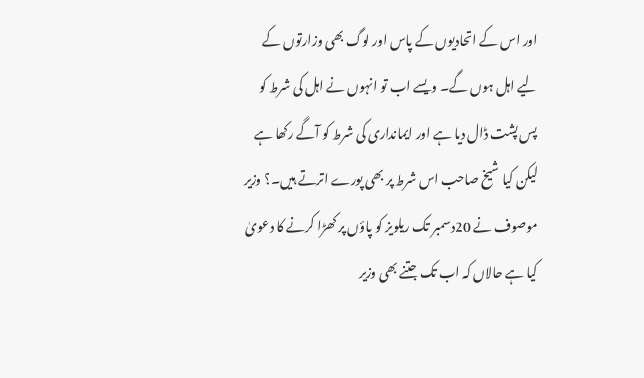اور اس کے اتحادیوں کے پاس اور لوگ بھی وزارتوں کے لیے اہل ہوں گے۔ ویسے اب تو انہوں نے اہل کی شرط کو پس پشت ڈال دیا ہے اور ایمانداری کی شرط کو آگے رکھا ہے لیکن کیا شیخ صاحب اس شرط پر بھی پورے اترتے ہیں۔؟ وزیر موصوف نے 20دسمبر تک ریلویز کو پاؤں پر کھڑا کرنے کا دعویٰ کیا ہے حالاں کہ اب تک جتنے بھی وزیر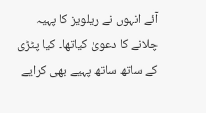آئے انہوں نے ریلویز کا پہیہ چلانے کا دعویٰ کیاتھا۔ کیا پٹڑی کے ساتھ ساتھ پہیے بھی کرایے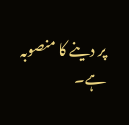پر دینے کا منصوبہ ہے۔